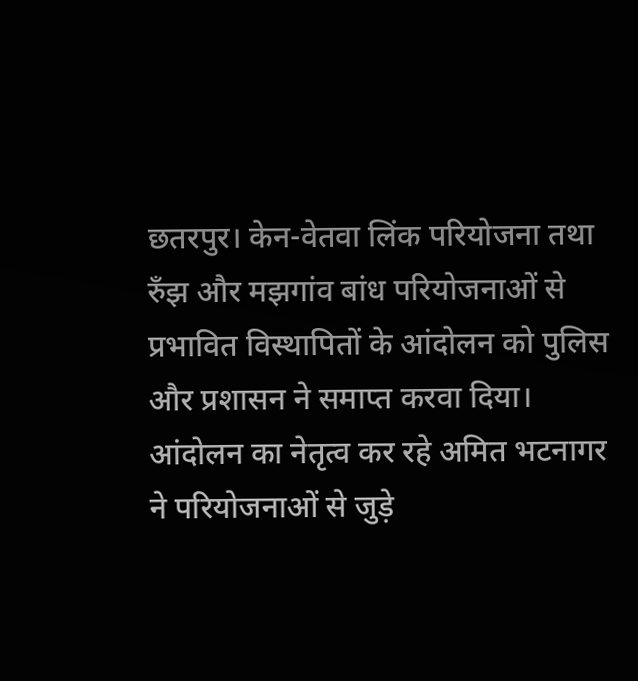छतरपुर। केन-वेतवा लिंक परियोजना तथा रुँझ और मझगांव बांध परियोजनाओं से प्रभावित विस्थापितों के आंदोलन को पुलिस और प्रशासन ने समाप्त करवा दिया। आंदोलन का नेतृत्व कर रहे अमित भटनागर ने परियोजनाओं से जुड़े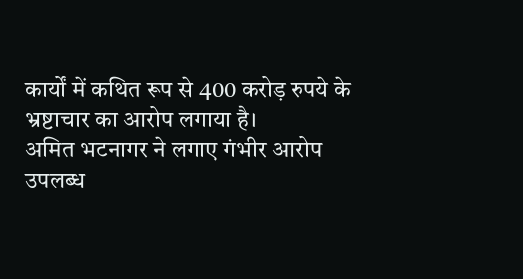कार्यों में कथित रूप से 400 करोड़ रुपये के भ्रष्टाचार का आरोप लगाया है।
अमित भटनागर ने लगाए गंभीर आरोप
उपलब्ध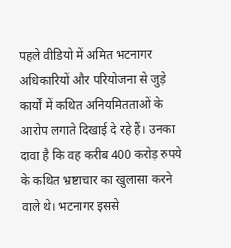पहले वीडियो में अमित भटनागर अधिकारियों और परियोजना से जुड़े कार्यों में कथित अनियमितताओं के आरोप लगाते दिखाई दे रहे हैं। उनका दावा है कि वह करीब 400 करोड़ रुपये के कथित भ्रष्टाचार का खुलासा करने वाले थे। भटनागर इससे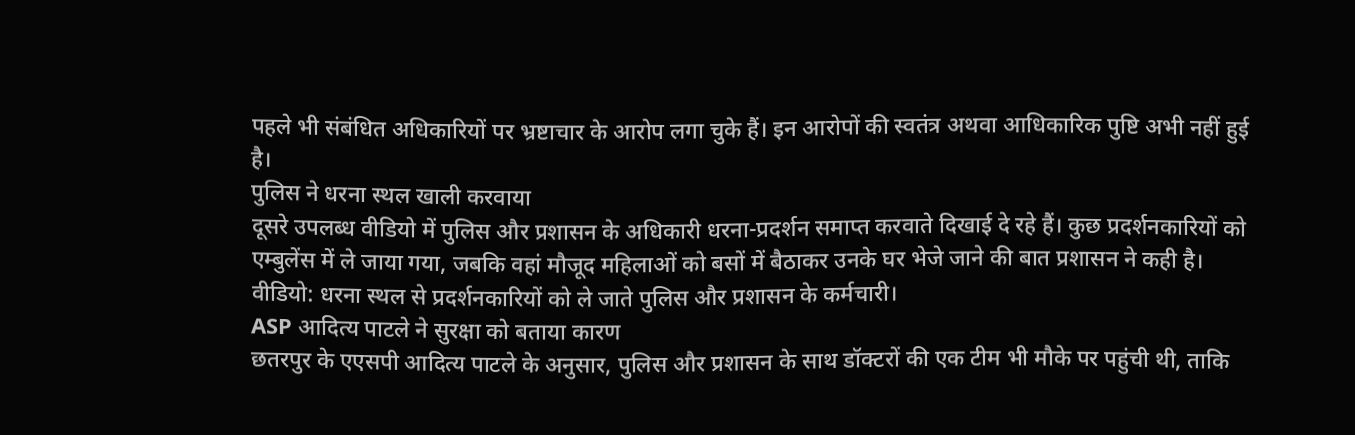पहले भी संबंधित अधिकारियों पर भ्रष्टाचार के आरोप लगा चुके हैं। इन आरोपों की स्वतंत्र अथवा आधिकारिक पुष्टि अभी नहीं हुई है।
पुलिस ने धरना स्थल खाली करवाया
दूसरे उपलब्ध वीडियो में पुलिस और प्रशासन के अधिकारी धरना-प्रदर्शन समाप्त करवाते दिखाई दे रहे हैं। कुछ प्रदर्शनकारियों को एम्बुलेंस में ले जाया गया, जबकि वहां मौजूद महिलाओं को बसों में बैठाकर उनके घर भेजे जाने की बात प्रशासन ने कही है।
वीडियो: धरना स्थल से प्रदर्शनकारियों को ले जाते पुलिस और प्रशासन के कर्मचारी।
ASP आदित्य पाटले ने सुरक्षा को बताया कारण
छतरपुर के एएसपी आदित्य पाटले के अनुसार, पुलिस और प्रशासन के साथ डॉक्टरों की एक टीम भी मौके पर पहुंची थी, ताकि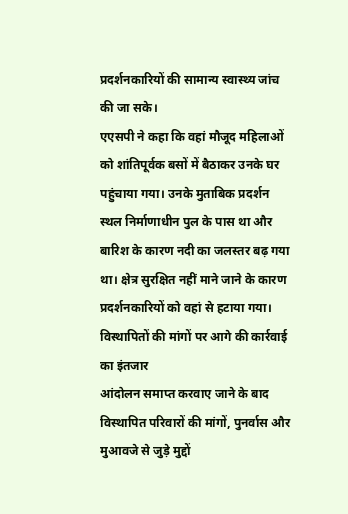प्रदर्शनकारियों की सामान्य स्वास्थ्य जांच की जा सके।
एएसपी ने कहा कि वहां मौजूद महिलाओं को शांतिपूर्वक बसों में बैठाकर उनके घर पहुंचाया गया। उनके मुताबिक प्रदर्शन स्थल निर्माणाधीन पुल के पास था और बारिश के कारण नदी का जलस्तर बढ़ गया था। क्षेत्र सुरक्षित नहीं माने जाने के कारण प्रदर्शनकारियों को वहां से हटाया गया।
विस्थापितों की मांगों पर आगे की कार्रवाई का इंतजार
आंदोलन समाप्त करवाए जाने के बाद विस्थापित परिवारों की मांगों, पुनर्वास और मुआवजे से जुड़े मुद्दों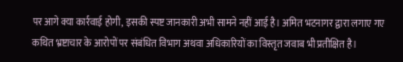पर आगे क्या कार्रवाई होगी, इसकी स्पष्ट जानकारी अभी सामने नहीं आई है। अमित भटनागर द्वारा लगाए गए कथित भ्रष्टाचार के आरोपों पर संबंधित विभाग अथवा अधिकारियों का विस्तृत जवाब भी प्रतीक्षित है।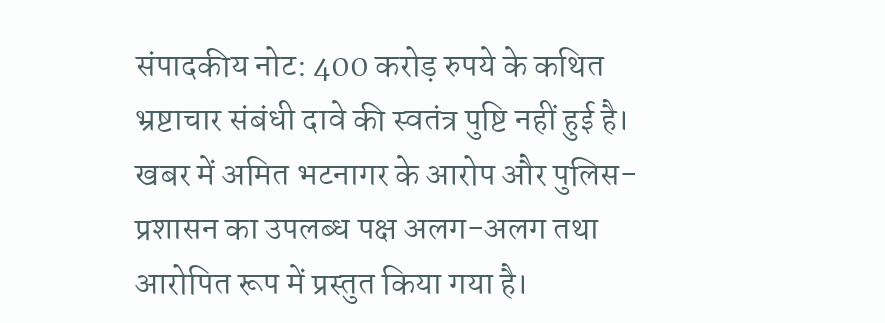संपादकीय नोट: 400 करोड़ रुपये के कथित भ्रष्टाचार संबंधी दावे की स्वतंत्र पुष्टि नहीं हुई है। खबर में अमित भटनागर के आरोप और पुलिस-प्रशासन का उपलब्ध पक्ष अलग-अलग तथा आरोपित रूप में प्रस्तुत किया गया है।